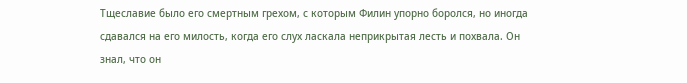Тщеславие было его смертным грехом, с которым Филин упорно боролся, но иногда сдавался на его милость, когда его слух ласкала неприкрытая лесть и похвала. Он знал, что он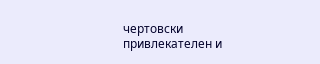чертовски привлекателен и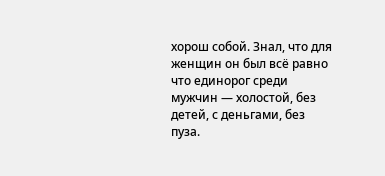хорош собой. Знал, что для женщин он был всё равно что единорог среди мужчин — холостой, без детей, с деньгами, без пуза.